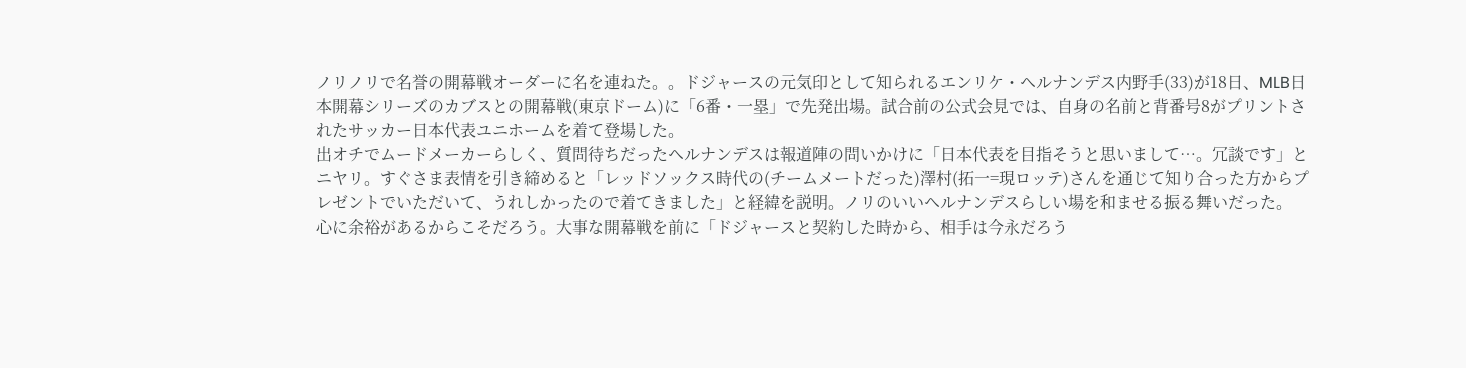ノリノリで名誉の開幕戦オーダーに名を連ねた。。ドジャースの元気印として知られるエンリケ・ヘルナンデス内野手(33)が18日、MLB日本開幕シリーズのカブスとの開幕戦(東京ドーム)に「6番・一塁」で先発出場。試合前の公式会見では、自身の名前と背番号8がプリントされたサッカー日本代表ユニホームを着て登場した。
出オチでムードメーカーらしく、質問待ちだったヘルナンデスは報道陣の問いかけに「日本代表を目指そうと思いまして…。冗談です」とニヤリ。すぐさま表情を引き締めると「レッドソックス時代の(チームメートだった)澤村(拓一=現ロッテ)さんを通じて知り合った方からプレゼントでいただいて、うれしかったので着てきました」と経緯を説明。ノリのいいヘルナンデスらしい場を和ませる振る舞いだった。
心に余裕があるからこそだろう。大事な開幕戦を前に「ドジャースと契約した時から、相手は今永だろう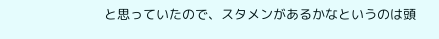と思っていたので、スタメンがあるかなというのは頭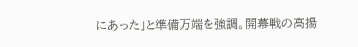にあった」と準備万端を強調。開幕戦の高揚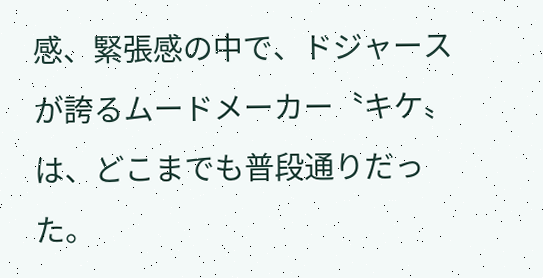感、緊張感の中で、ドジャースが誇るムードメーカー〝キケ〟は、どこまでも普段通りだった。